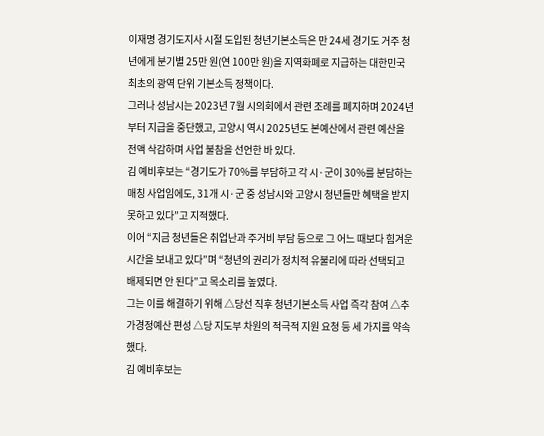이재명 경기도지사 시절 도입된 청년기본소득은 만 24세 경기도 거주 청년에게 분기별 25만 원(연 100만 원)을 지역화폐로 지급하는 대한민국 최초의 광역 단위 기본소득 정책이다.
그러나 성남시는 2023년 7월 시의회에서 관련 조례를 폐지하며 2024년부터 지급을 중단했고, 고양시 역시 2025년도 본예산에서 관련 예산을 전액 삭감하며 사업 불참을 선언한 바 있다.
김 예비후보는 “경기도가 70%를 부담하고 각 시·군이 30%를 분담하는 매칭 사업임에도, 31개 시·군 중 성남시와 고양시 청년들만 혜택을 받지 못하고 있다”고 지적했다.
이어 “지금 청년들은 취업난과 주거비 부담 등으로 그 어느 때보다 힘겨운 시간을 보내고 있다”며 “청년의 권리가 정치적 유불리에 따라 선택되고 배제되면 안 된다”고 목소리를 높였다.
그는 이를 해결하기 위해 △당선 직후 청년기본소득 사업 즉각 참여 △추가경정예산 편성 △당 지도부 차원의 적극적 지원 요청 등 세 가지를 약속했다.
김 예비후보는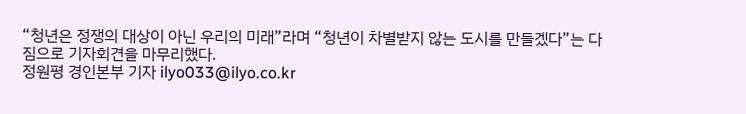“청년은 정쟁의 대상이 아닌 우리의 미래”라며 “청년이 차별받지 않는 도시를 만들겠다”는 다짐으로 기자회견을 마무리했다.
정원평 경인본부 기자 ilyo033@ilyo.co.kr